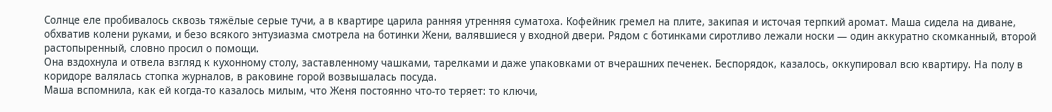Солнце еле пробивалось сквозь тяжёлые серые тучи, а в квартире царила ранняя утренняя суматоха. Кофейник гремел на плите, закипая и источая терпкий аромат. Маша сидела на диване, обхватив колени руками, и безо всякого энтузиазма смотрела на ботинки Жени, валявшиеся у входной двери. Рядом с ботинками сиротливо лежали носки — один аккуратно скомканный, второй растопыренный, словно просил о помощи.
Она вздохнула и отвела взгляд к кухонному столу, заставленному чашками, тарелками и даже упаковками от вчерашних печенек. Беспорядок, казалось, оккупировал всю квартиру. На полу в коридоре валялась стопка журналов, в раковине горой возвышалась посуда.
Маша вспомнила, как ей когда-то казалось милым, что Женя постоянно что-то теряет: то ключи,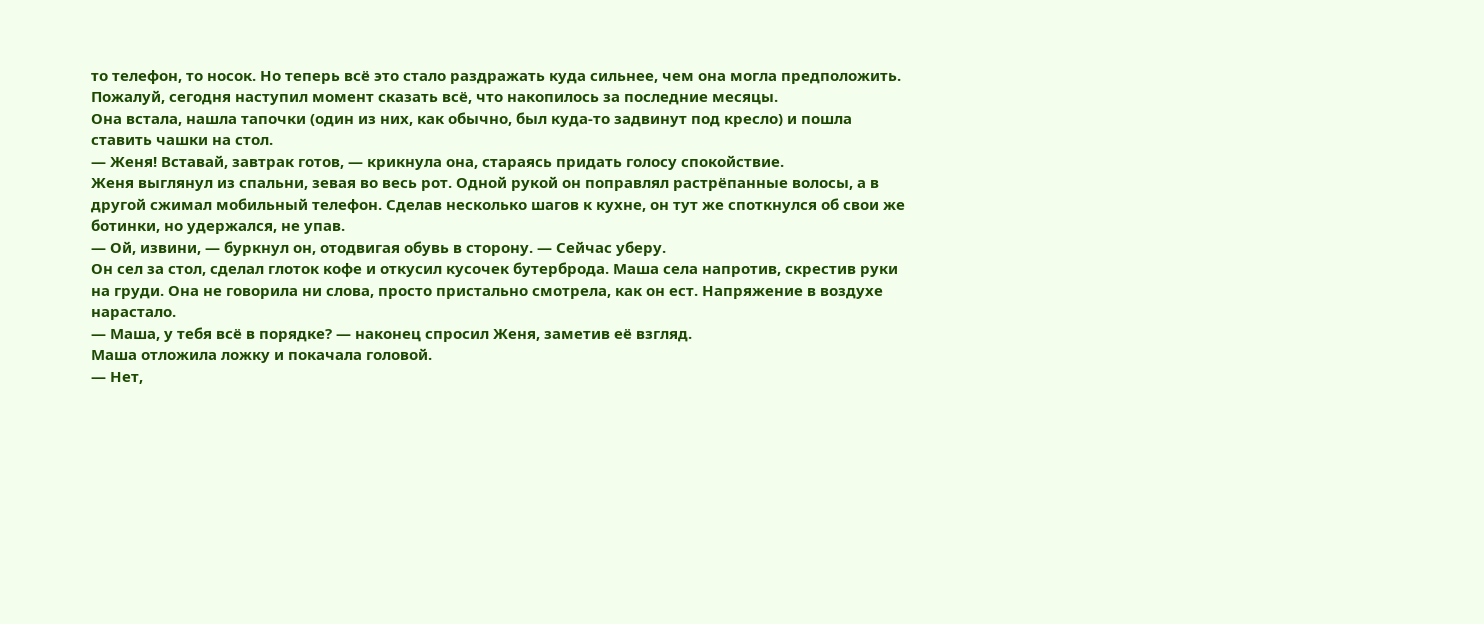то телефон, то носок. Но теперь всё это стало раздражать куда сильнее, чем она могла предположить. Пожалуй, сегодня наступил момент сказать всё, что накопилось за последние месяцы.
Она встала, нашла тапочки (один из них, как обычно, был куда-то задвинут под кресло) и пошла ставить чашки на стол.
— Женя! Вставай, завтрак готов, — крикнула она, стараясь придать голосу спокойствие.
Женя выглянул из спальни, зевая во весь рот. Одной рукой он поправлял растрёпанные волосы, а в другой сжимал мобильный телефон. Сделав несколько шагов к кухне, он тут же споткнулся об свои же ботинки, но удержался, не упав.
— Ой, извини, — буркнул он, отодвигая обувь в сторону. — Сейчас уберу.
Он сел за стол, сделал глоток кофе и откусил кусочек бутерброда. Маша села напротив, скрестив руки на груди. Она не говорила ни слова, просто пристально смотрела, как он ест. Напряжение в воздухе нарастало.
— Маша, у тебя всё в порядке? — наконец спросил Женя, заметив её взгляд.
Маша отложила ложку и покачала головой.
— Нет,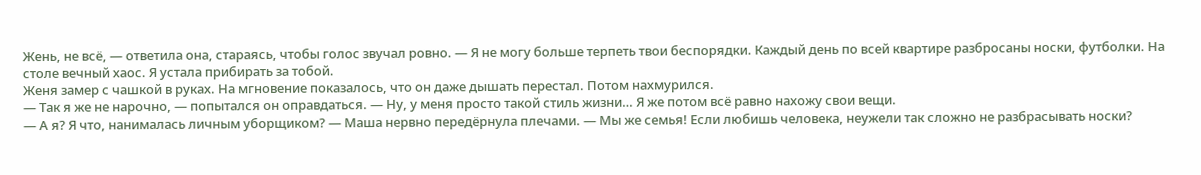Жень, не всё, — ответила она, стараясь, чтобы голос звучал ровно. — Я не могу больше терпеть твои беспорядки. Каждый день по всей квартире разбросаны носки, футболки. На столе вечный хаос. Я устала прибирать за тобой.
Женя замер с чашкой в руках. На мгновение показалось, что он даже дышать перестал. Потом нахмурился.
— Так я же не нарочно, — попытался он оправдаться. — Ну, у меня просто такой стиль жизни… Я же потом всё равно нахожу свои вещи.
— А я? Я что, нанималась личным уборщиком? — Маша нервно передёрнула плечами. — Мы же семья! Если любишь человека, неужели так сложно не разбрасывать носки?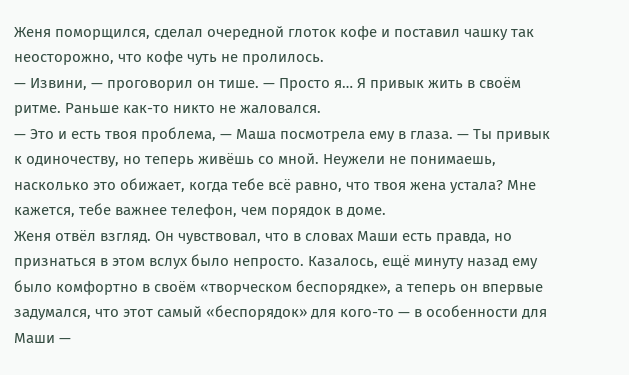Женя поморщился, сделал очередной глоток кофе и поставил чашку так неосторожно, что кофе чуть не пролилось.
— Извини, — проговорил он тише. — Просто я… Я привык жить в своём ритме. Раньше как-то никто не жаловался.
— Это и есть твоя проблема, — Маша посмотрела ему в глаза. — Ты привык к одиночеству, но теперь живёшь со мной. Неужели не понимаешь, насколько это обижает, когда тебе всё равно, что твоя жена устала? Мне кажется, тебе важнее телефон, чем порядок в доме.
Женя отвёл взгляд. Он чувствовал, что в словах Маши есть правда, но признаться в этом вслух было непросто. Казалось, ещё минуту назад ему было комфортно в своём «творческом беспорядке», а теперь он впервые задумался, что этот самый «беспорядок» для кого-то — в особенности для Маши —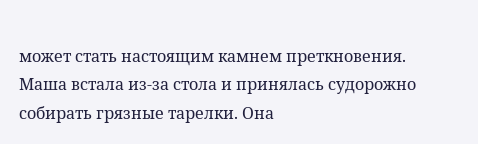может стать настоящим камнем преткновения.
Маша встала из-за стола и принялась судорожно собирать грязные тарелки. Она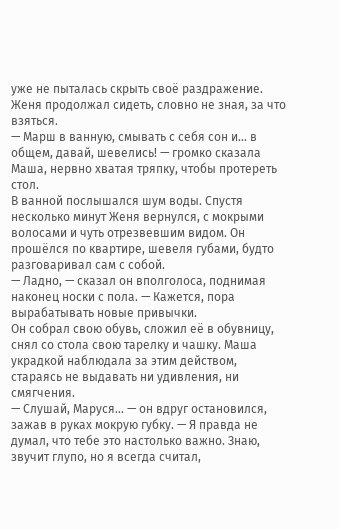уже не пыталась скрыть своё раздражение. Женя продолжал сидеть, словно не зная, за что взяться.
— Марш в ванную, смывать с себя сон и… в общем, давай, шевелись! — громко сказала Маша, нервно хватая тряпку, чтобы протереть стол.
В ванной послышался шум воды. Спустя несколько минут Женя вернулся, с мокрыми волосами и чуть отрезвевшим видом. Он прошёлся по квартире, шевеля губами, будто разговаривал сам с собой.
— Ладно, — сказал он вполголоса, поднимая наконец носки с пола. — Кажется, пора вырабатывать новые привычки.
Он собрал свою обувь, сложил её в обувницу, снял со стола свою тарелку и чашку. Маша украдкой наблюдала за этим действом, стараясь не выдавать ни удивления, ни смягчения.
— Слушай, Маруся… — он вдруг остановился, зажав в руках мокрую губку. — Я правда не думал, что тебе это настолько важно. Знаю, звучит глупо, но я всегда считал,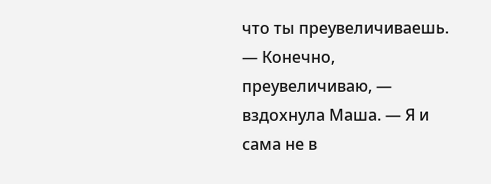что ты преувеличиваешь.
— Конечно, преувеличиваю, — вздохнула Маша. — Я и сама не в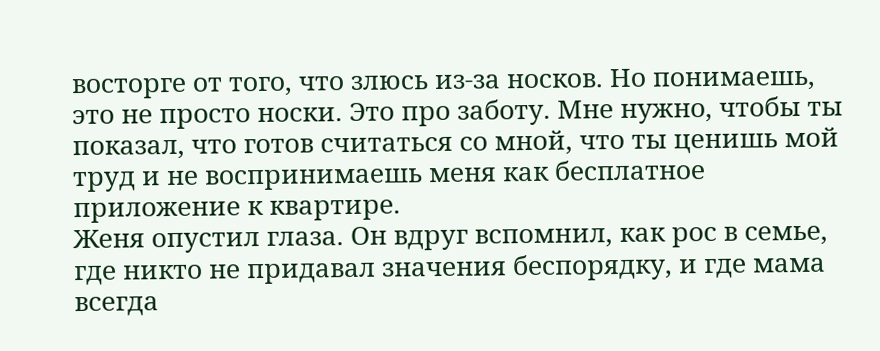восторге от того, что злюсь из-за носков. Но понимаешь, это не просто носки. Это про заботу. Мне нужно, чтобы ты показал, что готов считаться со мной, что ты ценишь мой труд и не воспринимаешь меня как бесплатное приложение к квартире.
Женя опустил глаза. Он вдруг вспомнил, как рос в семье, где никто не придавал значения беспорядку, и где мама всегда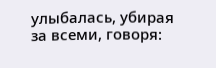улыбалась, убирая за всеми, говоря: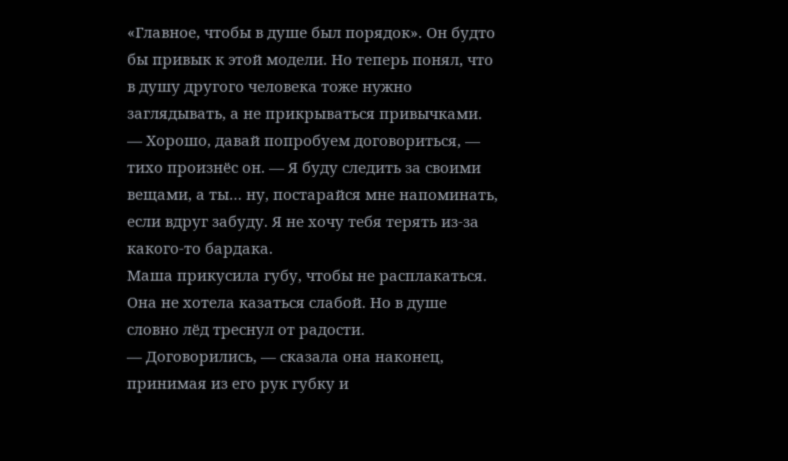«Главное, чтобы в душе был порядок». Он будто бы привык к этой модели. Но теперь понял, что в душу другого человека тоже нужно заглядывать, а не прикрываться привычками.
— Хорошо, давай попробуем договориться, — тихо произнёс он. — Я буду следить за своими вещами, а ты… ну, постарайся мне напоминать, если вдруг забуду. Я не хочу тебя терять из-за какого-то бардака.
Маша прикусила губу, чтобы не расплакаться. Она не хотела казаться слабой. Но в душе словно лёд треснул от радости.
— Договорились, — сказала она наконец, принимая из его рук губку и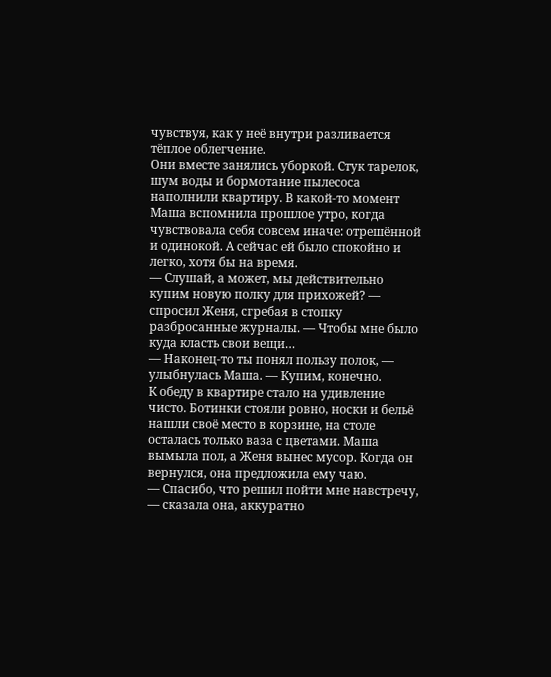чувствуя, как у неё внутри разливается тёплое облегчение.
Они вместе занялись уборкой. Стук тарелок, шум воды и бормотание пылесоса наполнили квартиру. В какой-то момент Маша вспомнила прошлое утро, когда чувствовала себя совсем иначе: отрешённой и одинокой. А сейчас ей было спокойно и легко, хотя бы на время.
— Слушай, а может, мы действительно купим новую полку для прихожей? — спросил Женя, сгребая в стопку разбросанные журналы. — Чтобы мне было куда класть свои вещи…
— Наконец-то ты понял пользу полок, — улыбнулась Маша. — Купим, конечно.
К обеду в квартире стало на удивление чисто. Ботинки стояли ровно, носки и бельё нашли своё место в корзине, на столе осталась только ваза с цветами. Маша вымыла пол, а Женя вынес мусор. Когда он вернулся, она предложила ему чаю.
— Спасибо, что решил пойти мне навстречу, — сказала она, аккуратно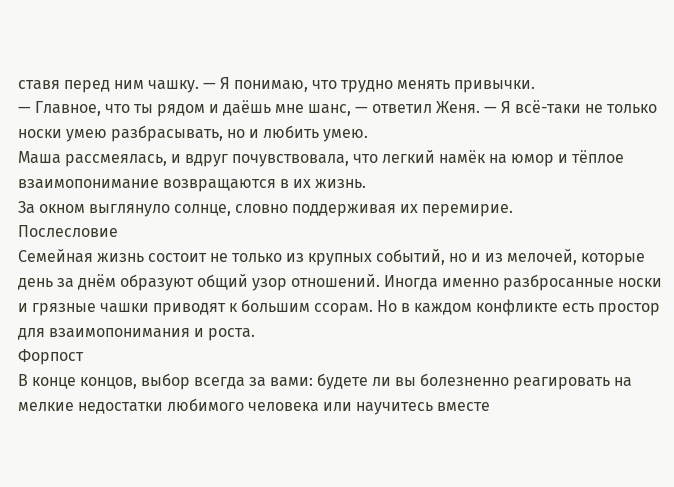ставя перед ним чашку. — Я понимаю, что трудно менять привычки.
— Главное, что ты рядом и даёшь мне шанс, — ответил Женя. — Я всё-таки не только носки умею разбрасывать, но и любить умею.
Маша рассмеялась, и вдруг почувствовала, что легкий намёк на юмор и тёплое взаимопонимание возвращаются в их жизнь.
За окном выглянуло солнце, словно поддерживая их перемирие.
Послесловие
Семейная жизнь состоит не только из крупных событий, но и из мелочей, которые день за днём образуют общий узор отношений. Иногда именно разбросанные носки и грязные чашки приводят к большим ссорам. Но в каждом конфликте есть простор для взаимопонимания и роста.
Форпост
В конце концов, выбор всегда за вами: будете ли вы болезненно реагировать на мелкие недостатки любимого человека или научитесь вместе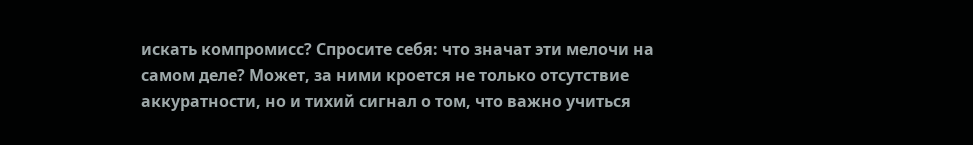искать компромисс? Спросите себя: что значат эти мелочи на самом деле? Может, за ними кроется не только отсутствие аккуратности, но и тихий сигнал о том, что важно учиться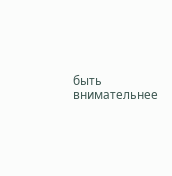быть внимательнее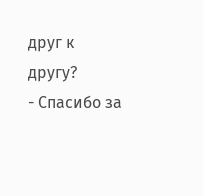друг к другу?
- Спасибо за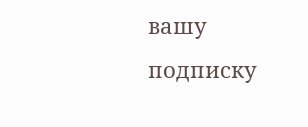вашу подписку